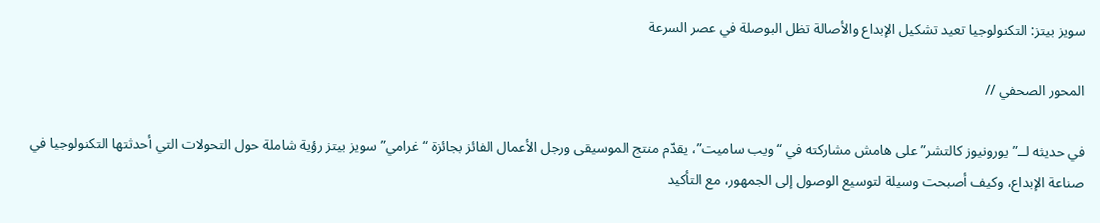سويز بيتز: التكنولوجيا تعيد تشكيل الإبداع والأصالة تظل البوصلة في عصر السرعة

المحور الصحفي //

في حديثه لــ”يورونيوز كالتشر” على هامش مشاركته في “ويب ساميت”، يقدّم منتج الموسيقى ورجل الأعمال الفائز بجائزة “غرامي” سويز بيتز رؤية شاملة حول التحولات التي أحدثتها التكنولوجيا في صناعة الإبداع، وكيف أصبحت وسيلة لتوسيع الوصول إلى الجمهور، مع التأكيد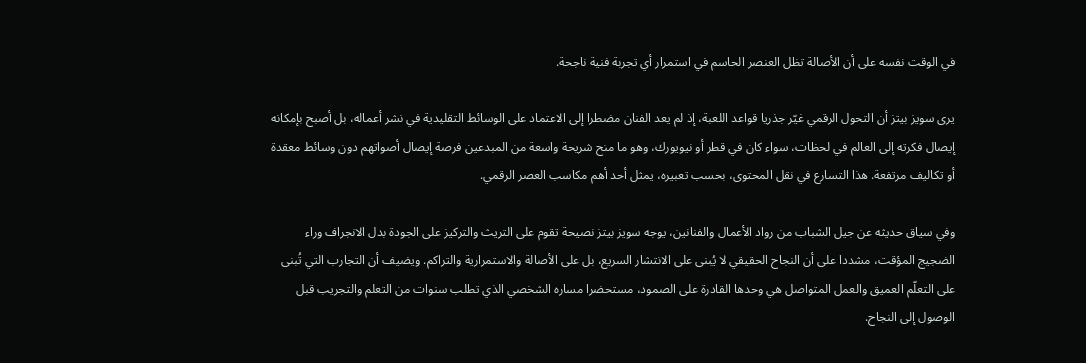في الوقت نفسه على أن الأصالة تظل العنصر الحاسم في استمرار أي تجربة فنية ناجحة.

يرى سويز بيتز أن التحول الرقمي غيّر جذريا قواعد اللعبة، إذ لم يعد الفنان مضطرا إلى الاعتماد على الوسائط التقليدية في نشر أعماله، بل أصبح بإمكانه إيصال فكرته إلى العالم في لحظات، سواء كان في قطر أو نيويورك، وهو ما منح شريحة واسعة من المبدعين فرصة إيصال أصواتهم دون وسائط معقدة أو تكاليف مرتفعة. هذا التسارع في نقل المحتوى، بحسب تعبيره، يمثل أحد أهم مكاسب العصر الرقمي.

وفي سياق حديثه عن جيل الشباب من رواد الأعمال والفنانين، يوجه سويز بيتز نصيحة تقوم على التريث والتركيز على الجودة بدل الانجراف وراء الضجيج المؤقت، مشددا على أن النجاح الحقيقي لا يُبنى على الانتشار السريع، بل على الأصالة والاستمرارية والتراكم. ويضيف أن التجارب التي تُبنى على التعلّم العميق والعمل المتواصل هي وحدها القادرة على الصمود، مستحضرا مساره الشخصي الذي تطلب سنوات من التعلم والتجريب قبل الوصول إلى النجاح.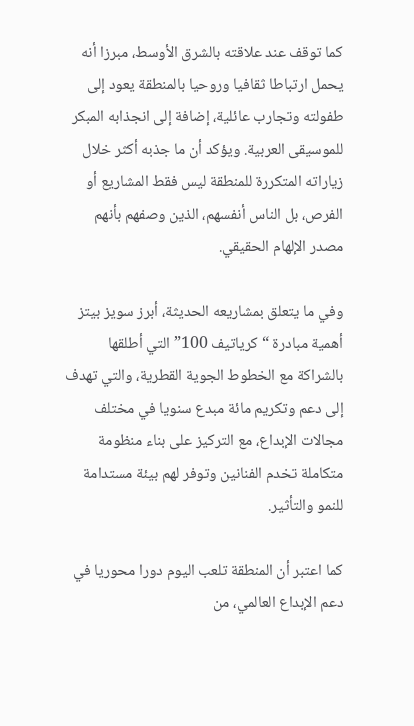كما توقف عند علاقته بالشرق الأوسط، مبرزا أنه يحمل ارتباطا ثقافيا وروحيا بالمنطقة يعود إلى طفولته وتجارب عائلية، إضافة إلى انجذابه المبكر للموسيقى العربية. ويؤكد أن ما جذبه أكثر خلال زياراته المتكررة للمنطقة ليس فقط المشاريع أو الفرص، بل الناس أنفسهم، الذين وصفهم بأنهم مصدر الإلهام الحقيقي.

وفي ما يتعلق بمشاريعه الحديثة، أبرز سويز بيتز أهمية مبادرة “كرياتيف 100” التي أطلقها بالشراكة مع الخطوط الجوية القطرية، والتي تهدف إلى دعم وتكريم مائة مبدع سنويا في مختلف مجالات الإبداع، مع التركيز على بناء منظومة متكاملة تخدم الفنانين وتوفر لهم بيئة مستدامة للنمو والتأثير.

كما اعتبر أن المنطقة تلعب اليوم دورا محوريا في دعم الإبداع العالمي، من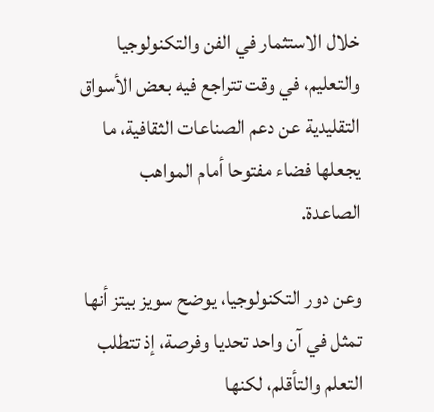خلال الاستثمار في الفن والتكنولوجيا والتعليم، في وقت تتراجع فيه بعض الأسواق التقليدية عن دعم الصناعات الثقافية، ما يجعلها فضاء مفتوحا أمام المواهب الصاعدة.

وعن دور التكنولوجيا، يوضح سويز بيتز أنها تمثل في آن واحد تحديا وفرصة، إذ تتطلب التعلم والتأقلم، لكنها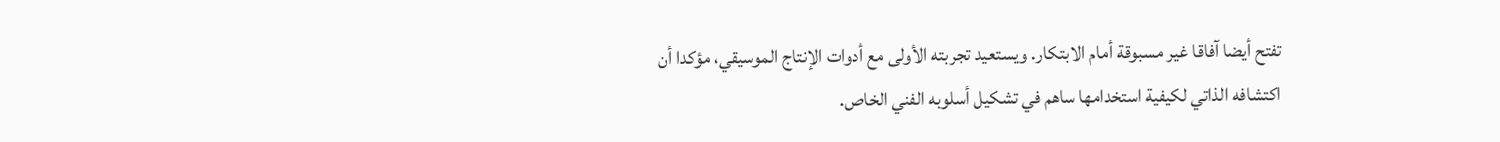تفتح أيضا آفاقا غير مسبوقة أمام الابتكار. ويستعيد تجربته الأولى مع أدوات الإنتاج الموسيقي، مؤكدا أن اكتشافه الذاتي لكيفية استخدامها ساهم في تشكيل أسلوبه الفني الخاص.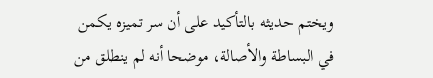ويختم حديثه بالتأكيد على أن سر تميزه يكمن في البساطة والأصالة، موضحا أنه لم ينطلق من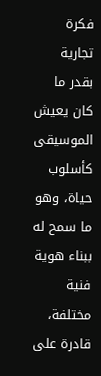فكرة تجارية بقدر ما كان يعيش الموسيقى كأسلوب حياة، وهو ما سمح له ببناء هوية فنية مختلفة، قادرة على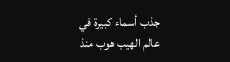جذب أسماء كبيرة في عالم الهيب هوب منذ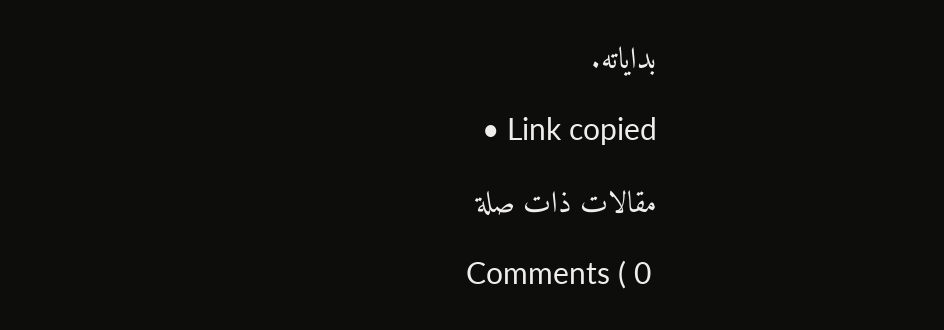بداياته.

  • Link copied

مقالات ذات صلة

Comments ( 0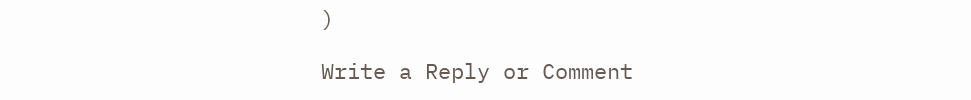)

Write a Reply or Comment